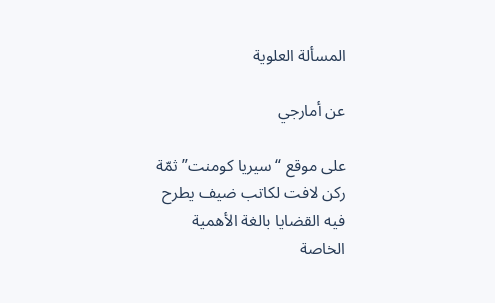المسألة العلوية

عن أمارجي

على موقع “سيريا كومنت” ثمّة ركن لافت لكاتب ضيف يطرح فيه القضايا بالغة الأهمية الخاصة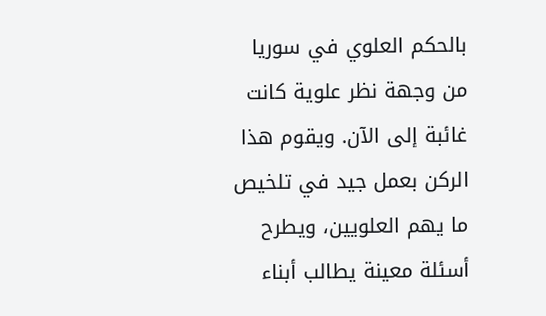بالحكم العلوي في سوريا من وجهة نظر علوية كانت غائبة إلى الآن. ويقوم هذا الركن بعمل جيد في تلخيص ما يهم العلويين، ويطرح أسئلة معينة يطالب أبناء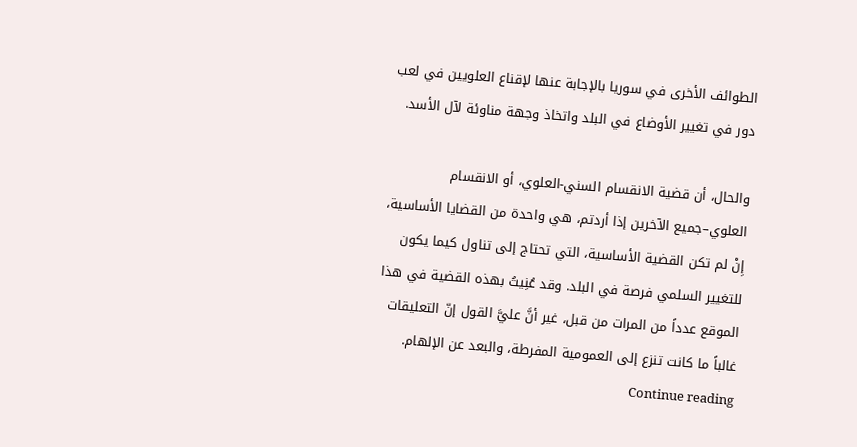الطوائف الأخرى في سوريا بالإجابة عنها لإقناع العلويين في لعب دور في تغيير الأوضاع في البلد واتخاذ وجهة مناوئة لآل الأسد.

والحال، أن قضية الانقسام السني-العلوي، أو الانقسام العلوي–جميع الآخرين إذا أردتم، هي واحدة من القضايا الأساسية، إِنْ لم تكن القضية الأساسية، التي تحتاج إلى تناول كيما يكون للتغيير السلمي فرصة في البلد. وقد عُنِيتُ بهذه القضية في هذا الموقع عدداً من المرات من قبل، غير أنَّ عليَّ القول إنّ التعليقات غالباً ما كانت تنزع إلى العمومية المفرطة، والبعد عن الإلهام. Continue reading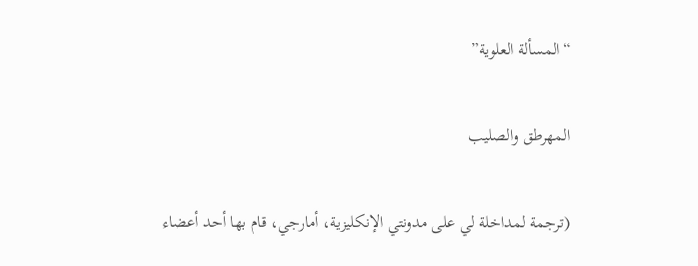“المسألة العلوية”

المهرطق والصليب

(ترجمة لمداخلة لي على مدونتي الإنكليزية، أمارجي، قام بها أحد أعضاء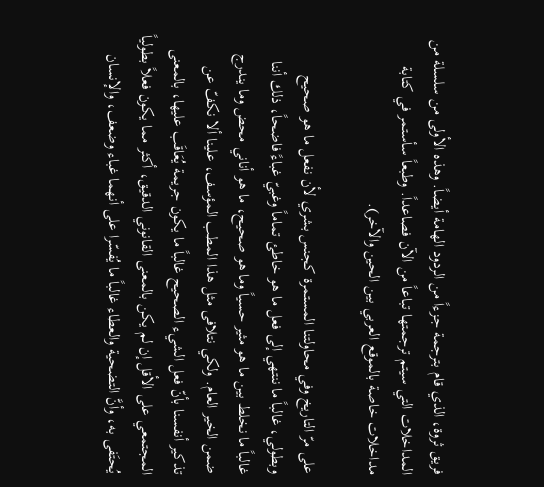فريق ثروة، الذي قام بترجمة جزءاً من الردود الهامة أيضاً. وهذه الأولى من سلسلة من المداخلات التي سيتم ترجمتها تباعاً من الآن فصاعداً. وطبعاً سأستمر في كتابة مداخلات خاصة بالموقع العربي بين الحين والآخر).

على مرّ التاريخ وفي محاولتنا المستمرة كجنس بشري لأن نفعل ما هو صحيح وبطولي، غالباً ما ننتهي إلى فعل ما هو خاطئ تماماً وغبيّ غباءً فاضحاً، ذلك أننا غالباً ما نخلط بين ما هو مثير حسياً وما هو صحيح، ما هو أناني محض وما يندرج ضمن الخير العام. ولكي نتلافى مثل هذا المطب المؤسف، علينا ألا نكفّ عن تذكير أنفسنا بأنّ فعل الشيء الصحيح غالباً ما يكون جريمة يُعَاقَب عليها، بالمعنى المجتمعي على الأقل إن لم يكن بالمعنى القانوني الدقيق، أكثر مما يكون فعلاً بطولياً يُحتَفى به، وأنَّ التضحية والعطاء غالباً ما يُفسّرا على أنهما غباء وضعف، والإنسان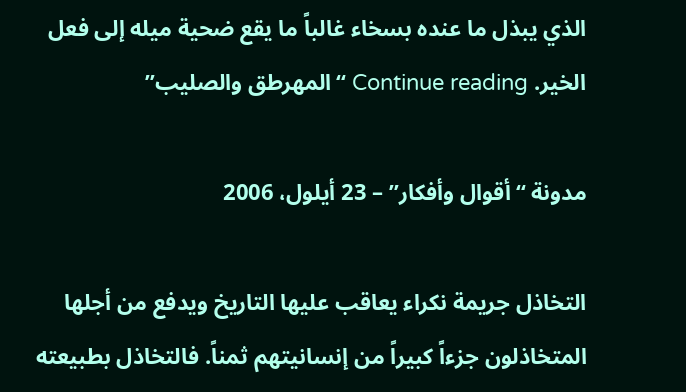الذي يبذل ما عنده بسخاء غالباً ما يقع ضحية ميله إلى فعل الخير. Continue reading “المهرطق والصليب”

مدونة “أقوال وأفكار” – 23 أيلول، 2006

التخاذل جريمة نكراء يعاقب عليها التاريخ ويدفع من أجلها المتخاذلون جزءاً كبيراً من إنسانيتهم ثمناً. فالتخاذل بطبيعته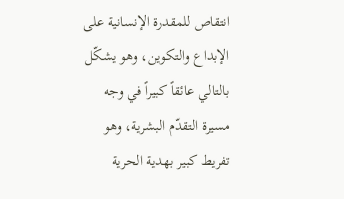انتقاص للمقدرة الإنسانية على الإبداع والتكوين، وهو يشكّل بالتالي عائقاً كبيراً في وجه مسيرة التقدّم البشرية، وهو تفريط كبير بهدية الحرية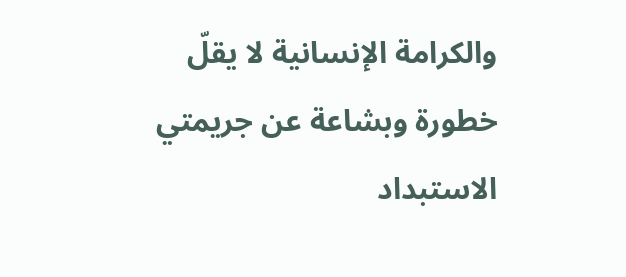والكرامة الإنسانية لا يقلّ خطورة وبشاعة عن جريمتي الاستبداد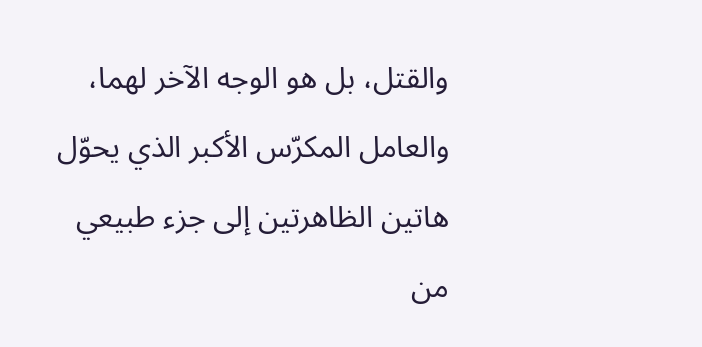والقتل، بل هو الوجه الآخر لهما، والعامل المكرّس الأكبر الذي يحوّل هاتين الظاهرتين إلى جزء طبيعي من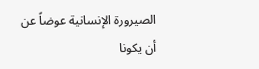الصيرورة الإنسانية عوضاً عن أن يكونا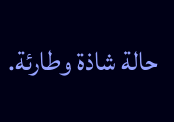حالة شاذة وطارئة.